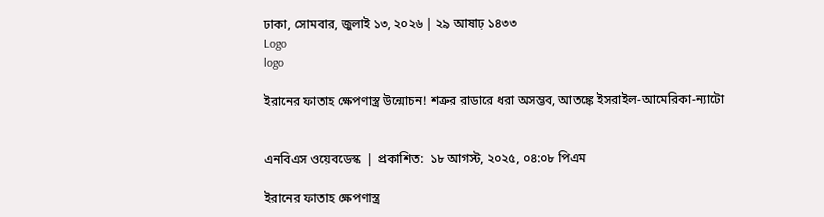ঢাকা, সোমবার, জুলাই ১৩, ২০২৬ | ২৯ আষাঢ় ১৪৩৩
Logo
logo

ইরানের ফাতাহ ক্ষেপণাস্ত্র উন্মোচন! শত্রুর রাডারে ধরা অসম্ভব, আতঙ্কে ইসরাইল-আমেরিকা-ন্যাটো


এনবিএস ওয়েবডেস্ক  | প্রকাশিত:  ১৮ আগস্ট, ২০২৫, ০৪:০৮ পিএম

ইরানের ফাতাহ ক্ষেপণাস্ত্র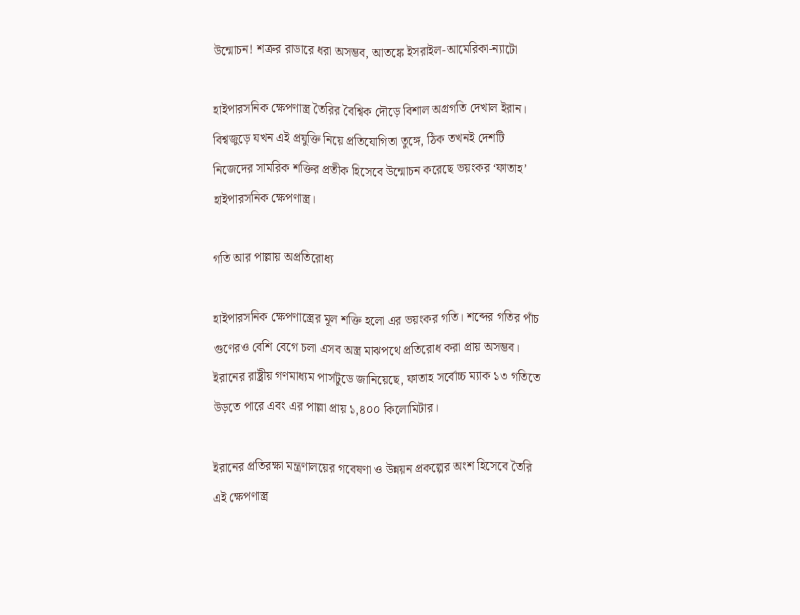উন্মোচন! শত্রুর রাডারে ধরা অসম্ভব, আতঙ্কে ইসরাইল-আমেরিকা-ন্যাটো

হাইপারসনিক ক্ষেপণাস্ত্র তৈরির বৈশ্বিক দৌড়ে বিশাল অগ্রগতি দেখাল ইরান। বিশ্বজুড়ে যখন এই প্রযুক্তি নিয়ে প্রতিযোগিতা তুঙ্গে, ঠিক তখনই দেশটি নিজেদের সামরিক শক্তির প্রতীক হিসেবে উন্মোচন করেছে ভয়ংকর ‘ফাতাহ’ হাইপারসনিক ক্ষেপণাস্ত্র।

গতি আর পাল্লায় অপ্রতিরোধ্য

হাইপারসনিক ক্ষেপণাস্ত্রের মূল শক্তি হলো এর ভয়ংকর গতি। শব্দের গতির পাঁচ গুণেরও বেশি বেগে চলা এসব অস্ত্র মাঝপথে প্রতিরোধ করা প্রায় অসম্ভব। ইরানের রাষ্ট্রীয় গণমাধ্যম পার্সটুডে জানিয়েছে, ফাতাহ সর্বোচ্চ ম্যাক ১৩ গতিতে উড়তে পারে এবং এর পাল্লা প্রায় ১,৪০০ কিলোমিটার।

ইরানের প্রতিরক্ষা মন্ত্রণালয়ের গবেষণা ও উন্নয়ন প্রকল্পের অংশ হিসেবে তৈরি এই ক্ষেপণাস্ত্র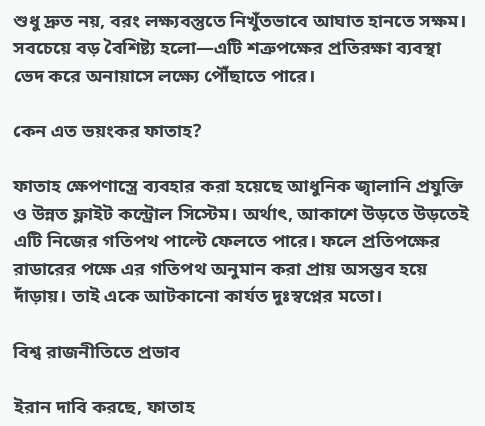শুধু দ্রুত নয়, বরং লক্ষ্যবস্তুতে নিখুঁতভাবে আঘাত হানতে সক্ষম। সবচেয়ে বড় বৈশিষ্ট্য হলো—এটি শত্রুপক্ষের প্রতিরক্ষা ব্যবস্থা ভেদ করে অনায়াসে লক্ষ্যে পৌঁছাতে পারে।

কেন এত ভয়ংকর ফাতাহ?

ফাতাহ ক্ষেপণাস্ত্রে ব্যবহার করা হয়েছে আধুনিক জ্বালানি প্রযুক্তি ও উন্নত ফ্লাইট কন্ট্রোল সিস্টেম। অর্থাৎ, আকাশে উড়তে উড়তেই এটি নিজের গতিপথ পাল্টে ফেলতে পারে। ফলে প্রতিপক্ষের রাডারের পক্ষে এর গতিপথ অনুমান করা প্রায় অসম্ভব হয়ে দাঁড়ায়। তাই একে আটকানো কার্যত দুঃস্বপ্নের মতো।

বিশ্ব রাজনীতিতে প্রভাব

ইরান দাবি করছে, ফাতাহ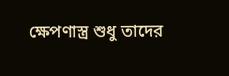ক্ষেপণাস্ত্র শুধু তাদের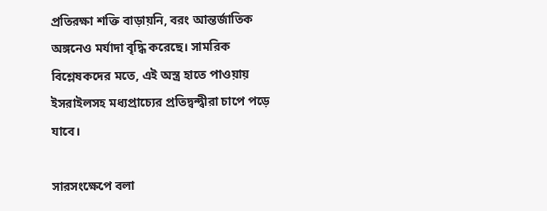প্রতিরক্ষা শক্তি বাড়ায়নি, বরং আন্তর্জাতিক অঙ্গনেও মর্যাদা বৃদ্ধি করেছে। সামরিক বিশ্লেষকদের মতে, এই অস্ত্র হাতে পাওয়ায় ইসরাইলসহ মধ্যপ্রাচ্যের প্রতিদ্বন্দ্বীরা চাপে পড়ে যাবে।

সারসংক্ষেপে বলা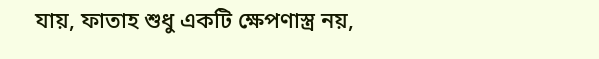যায়, ফাতাহ শুধু একটি ক্ষেপণাস্ত্র নয়,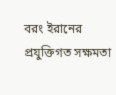বরং ইরানের প্রযুক্তিগত সক্ষমতা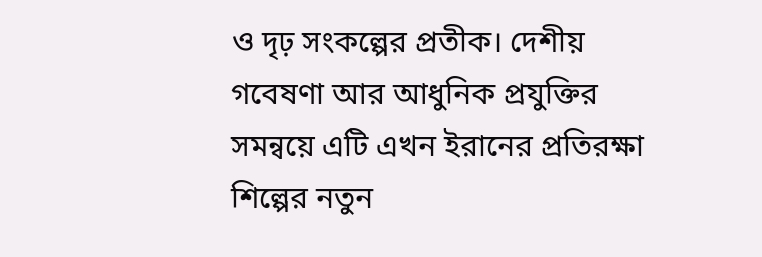ও দৃঢ় সংকল্পের প্রতীক। দেশীয় গবেষণা আর আধুনিক প্রযুক্তির সমন্বয়ে এটি এখন ইরানের প্রতিরক্ষা শিল্পের নতুন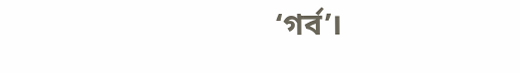‘গর্ব’।